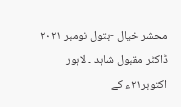محشر خیال -بتول نومبر ۲۰۲۱
ڈاکٹر مقبول شاہد ۔ لاہور
اکتوبر۲۱ء کے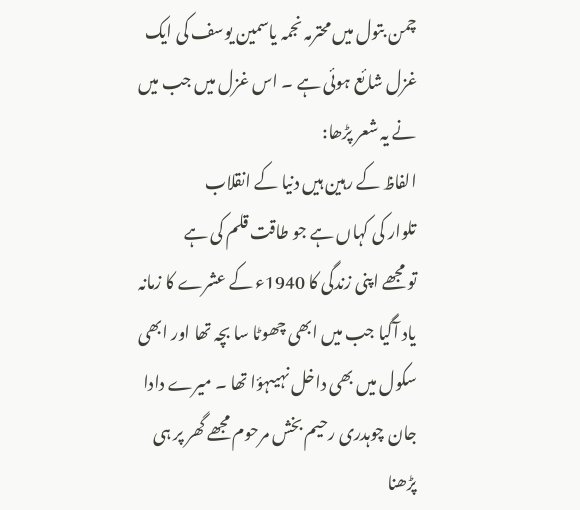چمن بتول میں محترمہ نجمہ یاسمین یوسف کی ایک غزل شائع ہوئی ہے ۔ اس غزل میں جب میں نے یہ شعر پڑھا:
الفاظ کے رہین ہیں دنیا کے انقلاب
تلوار کی کہاں ہے جو طاقت قلم کی ہے
تو مجھے اپنی زندگی کا 1940ء کے عشرے کا زمانہ یاد آگیا جب میں ابھی چھوٹا سا بچہ تھا اور ابھی سکول میں بھی داخل نہیںہؤا تھا ۔ میرے دادا جان چوہدری رحیم بخش مرحوم مجھے گھر پر ہی پڑھنا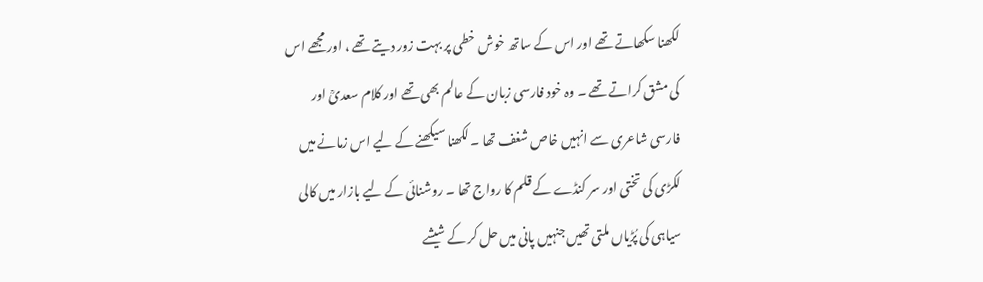لکھنا سکھاتے تھے اور اس کے ساتھ خوش خطی پر بہت زور دیتے تھے ، اور مجھے اس کی مشق کراتے تھے ۔ وہ خود فارسی زبان کے عالم بھی تھے اور کلام سعدیؒ اور فارسی شاعری سے انہیں خاص شغف تھا ۔ لکھنا سیکھنے کے لیے اس زمانے میں لکڑی کی تختی اور سر کنڈے کے قلم کا رواج تھا ۔ روشنائی کے لیے بازار میں کالی سیاہی کی پُڑیاں ملتی تھیں جنہیں پانی میں حل کر کے شیشے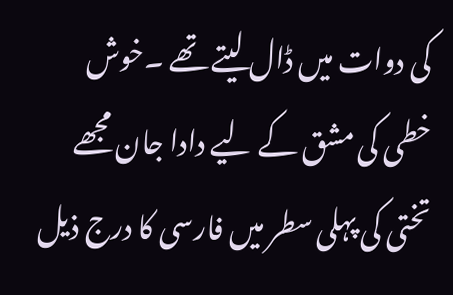کی دوات میں ڈال لیتے تھے ۔خوش خطی کی مشق کے لیے دادا جان مجھے تختی کی پہلی سطر میں فارسی کا درج ذیل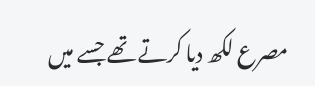مصرع لکھ دیا کرتے تھے جسے میں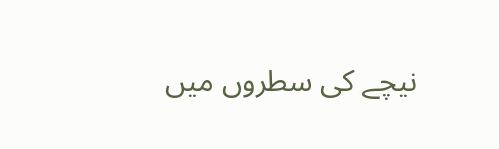نیچے کی سطروں میں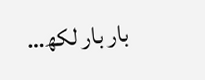بار بار لکھ…